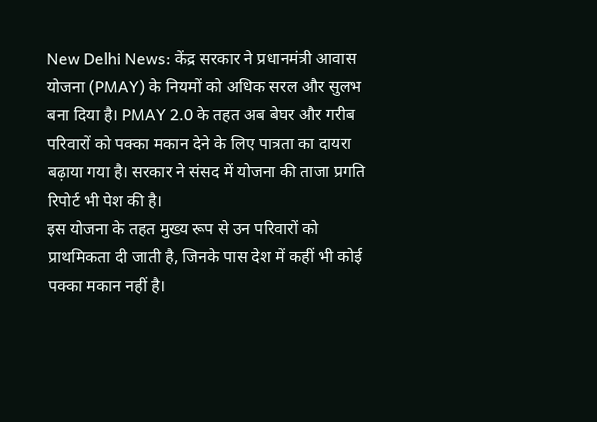New Delhi News: केंद्र सरकार ने प्रधानमंत्री आवास योजना (PMAY) के नियमों को अधिक सरल और सुलभ बना दिया है। PMAY 2.0 के तहत अब बेघर और गरीब परिवारों को पक्का मकान देने के लिए पात्रता का दायरा बढ़ाया गया है। सरकार ने संसद में योजना की ताजा प्रगति रिपोर्ट भी पेश की है।
इस योजना के तहत मुख्य रूप से उन परिवारों को प्राथमिकता दी जाती है, जिनके पास देश में कहीं भी कोई पक्का मकान नहीं है।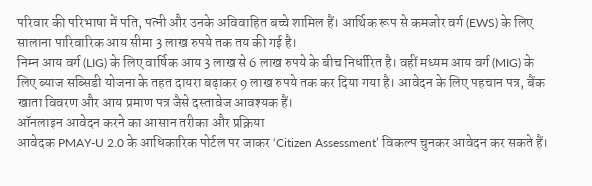परिवार की परिभाषा में पति, पत्नी और उनके अविवाहित बच्चे शामिल हैं। आर्थिक रूप से कमजोर वर्ग (EWS) के लिए सालाना पारिवारिक आय सीमा 3 लाख रुपये तक तय की गई है।
निम्न आय वर्ग (LIG) के लिए वार्षिक आय 3 लाख से 6 लाख रुपये के बीच निर्धारित है। वहीं मध्यम आय वर्ग (MIG) के लिए ब्याज सब्सिडी योजना के तहत दायरा बढ़ाकर 9 लाख रुपये तक कर दिया गया है। आवेदन के लिए पहचान पत्र, बैंक खाता विवरण और आय प्रमाण पत्र जैसे दस्तावेज आवश्यक हैं।
ऑनलाइन आवेदन करने का आसान तरीका और प्रक्रिया
आवेदक PMAY-U 2.0 के आधिकारिक पोर्टल पर जाकर ‘Citizen Assessment’ विकल्प चुनकर आवेदन कर सकते हैं।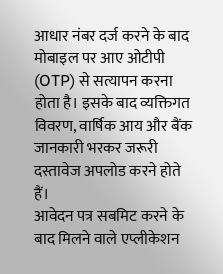आधार नंबर दर्ज करने के बाद मोबाइल पर आए ओटीपी (OTP) से सत्यापन करना होता है। इसके बाद व्यक्तिगत विवरण, वार्षिक आय और बैंक जानकारी भरकर जरूरी दस्तावेज अपलोड करने होते हैं।
आवेदन पत्र सबमिट करने के बाद मिलने वाले एप्लीकेशन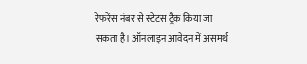रेफरेंस नंबर से स्टेटस ट्रैक किया जा सकता है। ऑनलाइन आवेदन में असमर्थ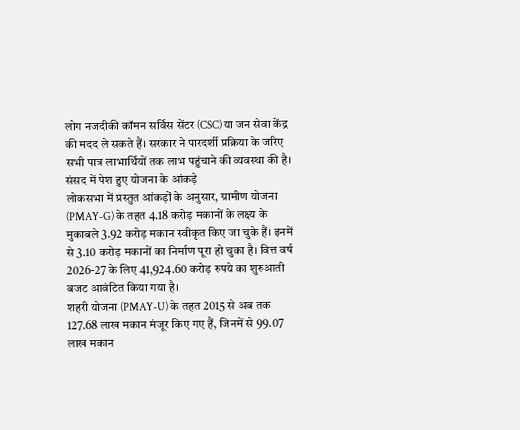लोग नजदीकी कॉमन सर्विस सेंटर (CSC) या जन सेवा केंद्र की मदद ले सकते हैं। सरकार ने पारदर्शी प्रक्रिया के जरिए सभी पात्र लाभार्थियों तक लाभ पहुंचाने की व्यवस्था की है।
संसद में पेश हुए योजना के आंकड़े
लोकसभा में प्रस्तुत आंकड़ों के अनुसार, ग्रामीण योजना (PMAY-G) के तहत 4.18 करोड़ मकानों के लक्ष्य के मुकाबले 3.92 करोड़ मकान स्वीकृत किए जा चुके हैं। इनमें से 3.10 करोड़ मकानों का निर्माण पूरा हो चुका है। वित्त वर्ष 2026-27 के लिए 41,924.60 करोड़ रुपये का शुरुआती बजट आवंटित किया गया है।
शहरी योजना (PMAY-U) के तहत 2015 से अब तक 127.68 लाख मकान मंजूर किए गए हैं, जिनमें से 99.07 लाख मकान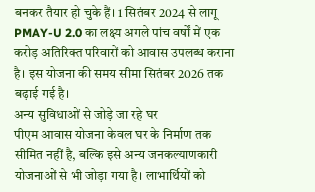बनकर तैयार हो चुके हैं। 1 सितंबर 2024 से लागू PMAY-U 2.0 का लक्ष्य अगले पांच वर्षों में एक करोड़ अतिरिक्त परिवारों को आवास उपलब्ध कराना है। इस योजना की समय सीमा सितंबर 2026 तक बढ़ाई गई है।
अन्य सुविधाओं से जोड़े जा रहे घर
पीएम आवास योजना केवल घर के निर्माण तक सीमित नहीं है, बल्कि इसे अन्य जनकल्याणकारी योजनाओं से भी जोड़ा गया है। लाभार्थियों को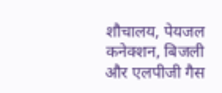शौचालय, पेयजल कनेक्शन, बिजली और एलपीजी गैस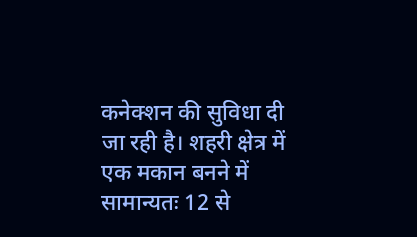कनेक्शन की सुविधा दी जा रही है। शहरी क्षेत्र में एक मकान बनने में सामान्यतः 12 से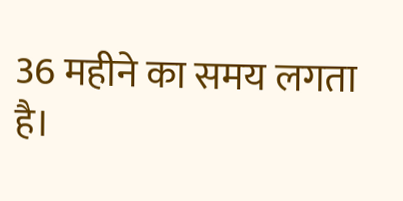36 महीने का समय लगता है।